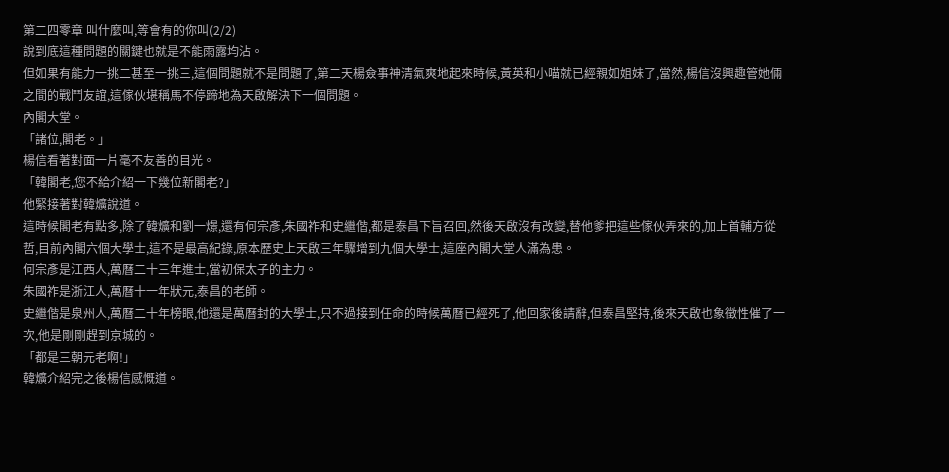第二四零章 叫什麼叫,等會有的你叫(2/2)
說到底這種問題的關鍵也就是不能雨露均沾。
但如果有能力一挑二甚至一挑三,這個問題就不是問題了,第二天楊僉事神清氣爽地起來時候,黃英和小喵就已經親如姐妹了,當然,楊信沒興趣管她倆之間的戰鬥友誼,這傢伙堪稱馬不停蹄地為天啟解決下一個問題。
內閣大堂。
「諸位,閣老。」
楊信看著對面一片毫不友善的目光。
「韓閣老,您不給介紹一下幾位新閣老?」
他緊接著對韓爌說道。
這時候閣老有點多,除了韓爌和劉一燝,還有何宗彥,朱國祚和史繼偕,都是泰昌下旨召回,然後天啟沒有改變,替他爹把這些傢伙弄來的,加上首輔方從哲,目前內閣六個大學士,這不是最高紀錄,原本歷史上天啟三年驟增到九個大學士,這座內閣大堂人滿為患。
何宗彥是江西人,萬曆二十三年進士,當初保太子的主力。
朱國祚是浙江人,萬曆十一年狀元,泰昌的老師。
史繼偕是泉州人,萬曆二十年榜眼,他還是萬曆封的大學士,只不過接到任命的時候萬曆已經死了,他回家後請辭,但泰昌堅持,後來天啟也象徵性催了一次,他是剛剛趕到京城的。
「都是三朝元老啊!」
韓爌介紹完之後楊信感慨道。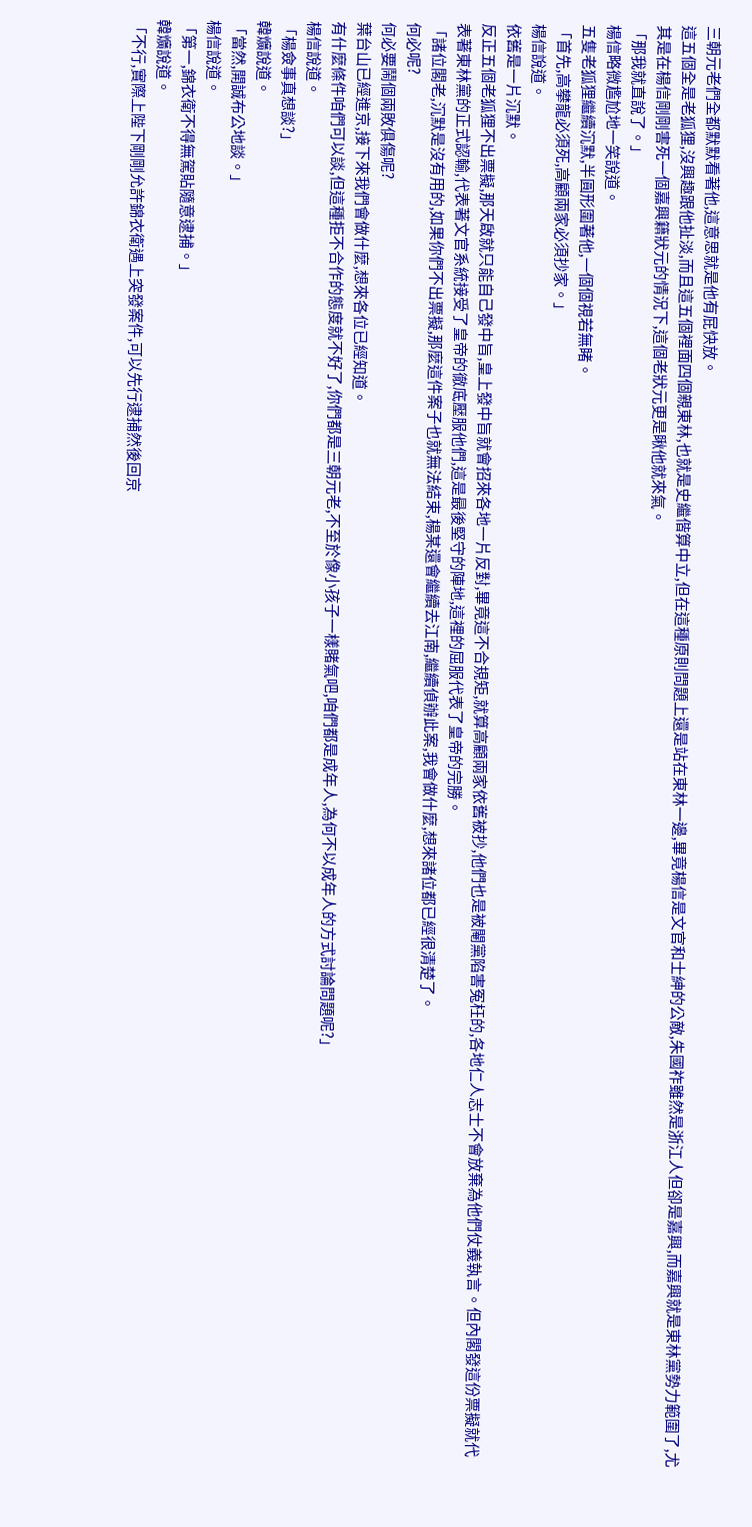三朝元老們全都默默看著他,這意思就是他有屁快放。
這五個全是老狐狸,沒興趣跟他扯淡,而且這五個裡面四個親東林,也就是史繼偕算中立,但在這種原則問題上還是站在東林一邊,畢竟楊信是文官和士紳的公敵,朱國祚雖然是浙江人但卻是嘉興,而嘉興就是東林黨勢力範圍了,尤其是在楊信剛剛害死一個嘉興籍狀元的情況下,這個老狀元更是瞅他就來氣。
「那我就直說了。」
楊信略微尷尬地一笑說道。
五隻老狐狸繼續沉默,半圓形圍著他,一個個視若無睹。
「首先,高攀龍必須死,高顧兩家必須抄家。」
楊信說道。
依舊是一片沉默。
反正五個老狐狸不出票擬,那天啟就只能自己發中旨,皇上發中旨就會招來各地一片反對,畢竟這不合規矩,就算高顧兩家依舊被抄,他們也是被閹黨陷害冤枉的,各地仁人志士不會放棄為他們仗義執言。但內閣發這份票擬就代表著東林黨的正式認輸,代表著文官系統接受了皇帝的徹底壓服他們,這是最後堅守的陣地,這裡的屈服代表了皇帝的完勝。
「諸位閣老,沉默是沒有用的,如果你們不出票擬,那麼這件案子也就無法結束,楊某還會繼續去江南,繼續偵辦此案,我會做什麼,想來諸位都已經很清楚了。
何必呢?
何必要鬧個兩敗俱傷呢?
葉台山已經進京,接下來我們會做什麼,想來各位已經知道。
有什麼條件咱們可以談,但這種拒不合作的態度就不好了,你們都是三朝元老,不至於像小孩子一樣賭氣吧,咱們都是成年人,為何不以成年人的方式討論問題呢?」
楊信說道。
「楊僉事真想談?」
韓爌說道。
「當然,開誠布公地談。」
楊信說道。
「第一,錦衣衛不得無駕貼隨意逮捕。」
韓爌說道。
「不行,實際上陛下剛剛允許錦衣衛遇上突發案件,可以先行逮捕然後回京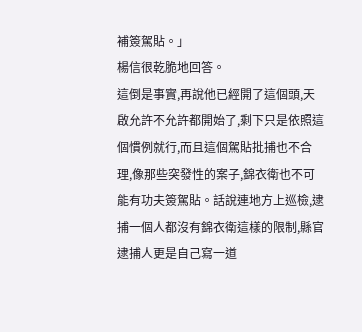補簽駕貼。」
楊信很乾脆地回答。
這倒是事實,再說他已經開了這個頭,天啟允許不允許都開始了,剩下只是依照這個慣例就行,而且這個駕貼批捕也不合理,像那些突發性的案子,錦衣衛也不可能有功夫簽駕貼。話說連地方上巡檢,逮捕一個人都沒有錦衣衛這樣的限制,縣官逮捕人更是自己寫一道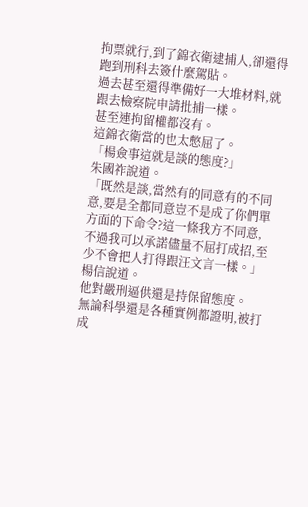拘票就行,到了錦衣衛逮捕人,卻還得跑到刑科去簽什麼駕貼。
過去甚至還得準備好一大堆材料,就跟去檢察院申請批捕一樣。
甚至連拘留權都沒有。
這錦衣衛當的也太憋屈了。
「楊僉事這就是談的態度?」
朱國祚說道。
「既然是談,當然有的同意有的不同意,要是全都同意豈不是成了你們單方面的下命令?這一條我方不同意,不過我可以承諾儘量不屈打成招,至少不會把人打得跟汪文言一樣。」
楊信說道。
他對嚴刑逼供還是持保留態度。
無論科學還是各種實例都證明,被打成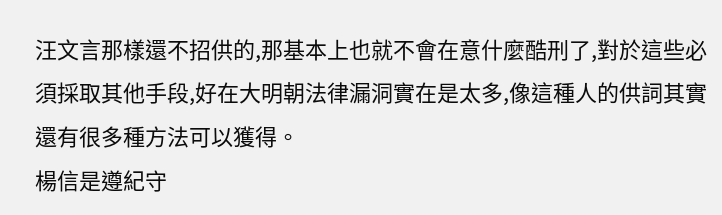汪文言那樣還不招供的,那基本上也就不會在意什麼酷刑了,對於這些必須採取其他手段,好在大明朝法律漏洞實在是太多,像這種人的供詞其實還有很多種方法可以獲得。
楊信是遵紀守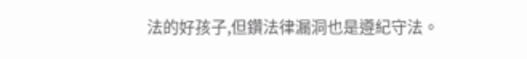法的好孩子,但鑽法律漏洞也是遵紀守法。